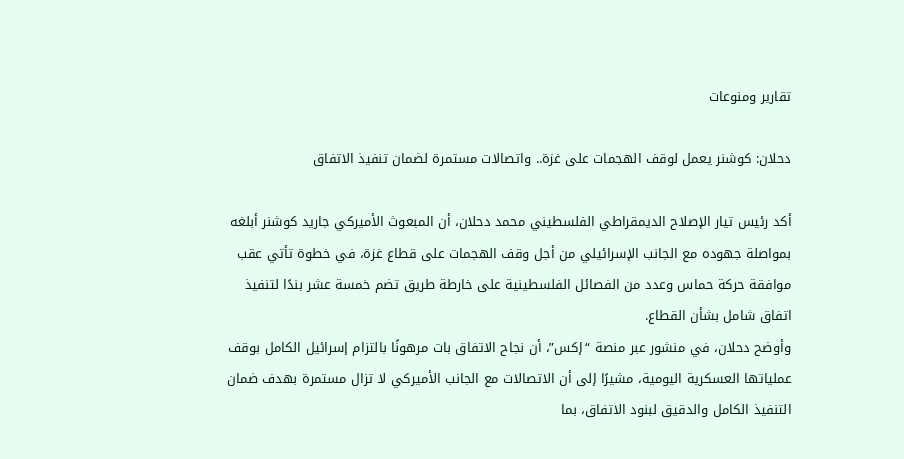تقارير ومنوعات

دحلان: كوشنر يعمل لوقف الهجمات على غزة.. واتصالات مستمرة لضمان تنفيذ الاتفاق

أكد رئيس تيار الإصلاح الديمقراطي الفلسطيني محمد دحلان، أن المبعوث الأميركي جاريد كوشنر أبلغه بمواصلة جهوده مع الجانب الإسرائيلي من أجل وقف الهجمات على قطاع غزة، في خطوة تأتي عقب موافقة حركة حماس وعدد من الفصائل الفلسطينية على خارطة طريق تضم خمسة عشر بندًا لتنفيذ اتفاق شامل بشأن القطاع.
وأوضح دحلان، في منشور عبر منصة “إكس”، أن نجاح الاتفاق بات مرهونًا بالتزام إسرائيل الكامل بوقف عملياتها العسكرية اليومية، مشيرًا إلى أن الاتصالات مع الجانب الأميركي لا تزال مستمرة بهدف ضمان التنفيذ الكامل والدقيق لبنود الاتفاق، بما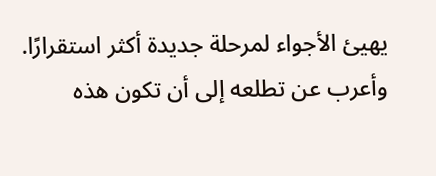يهيئ الأجواء لمرحلة جديدة أكثر استقرارًا.
وأعرب عن تطلعه إلى أن تكون هذه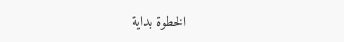الخطوة بداية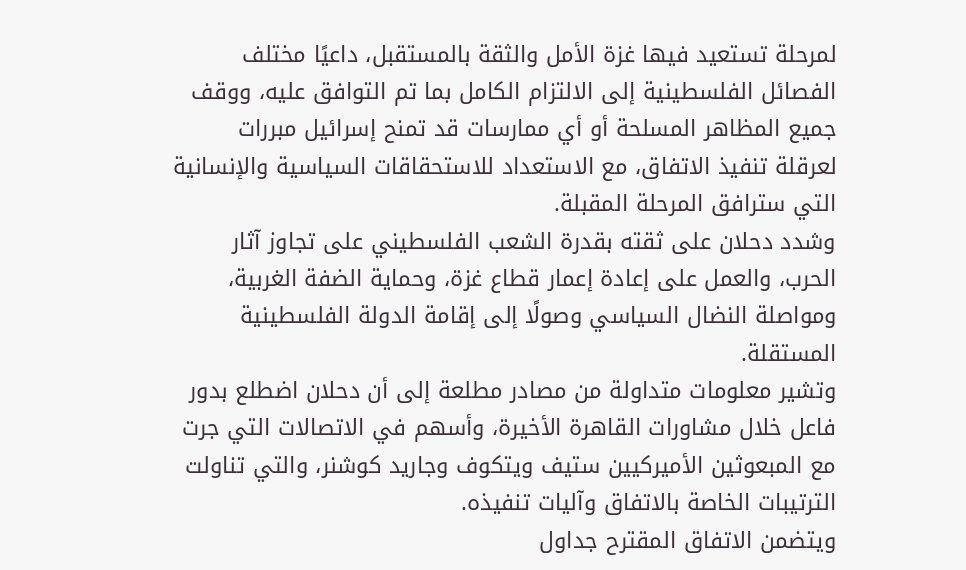لمرحلة تستعيد فيها غزة الأمل والثقة بالمستقبل، داعيًا مختلف الفصائل الفلسطينية إلى الالتزام الكامل بما تم التوافق عليه، ووقف جميع المظاهر المسلحة أو أي ممارسات قد تمنح إسرائيل مبررات لعرقلة تنفيذ الاتفاق، مع الاستعداد للاستحقاقات السياسية والإنسانية التي سترافق المرحلة المقبلة.
وشدد دحلان على ثقته بقدرة الشعب الفلسطيني على تجاوز آثار الحرب، والعمل على إعادة إعمار قطاع غزة، وحماية الضفة الغربية، ومواصلة النضال السياسي وصولًا إلى إقامة الدولة الفلسطينية المستقلة.
وتشير معلومات متداولة من مصادر مطلعة إلى أن دحلان اضطلع بدور فاعل خلال مشاورات القاهرة الأخيرة، وأسهم في الاتصالات التي جرت مع المبعوثين الأميركيين ستيف ويتكوف وجاريد كوشنر، والتي تناولت الترتيبات الخاصة بالاتفاق وآليات تنفيذه.
ويتضمن الاتفاق المقترح جداول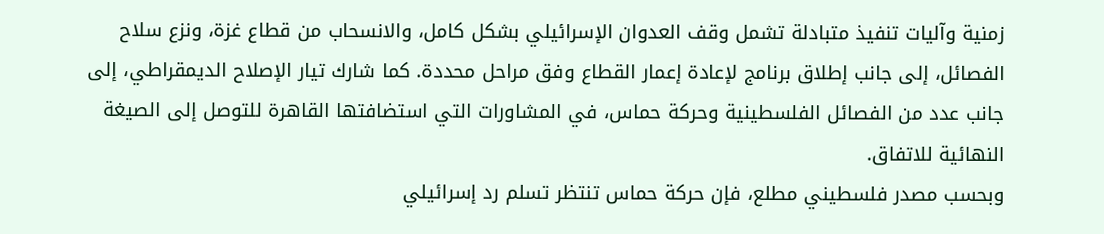زمنية وآليات تنفيذ متبادلة تشمل وقف العدوان الإسرائيلي بشكل كامل، والانسحاب من قطاع غزة، ونزع سلاح الفصائل، إلى جانب إطلاق برنامج لإعادة إعمار القطاع وفق مراحل محددة. كما شارك تيار الإصلاح الديمقراطي، إلى جانب عدد من الفصائل الفلسطينية وحركة حماس، في المشاورات التي استضافتها القاهرة للتوصل إلى الصيغة النهائية للاتفاق.
وبحسب مصدر فلسطيني مطلع، فإن حركة حماس تنتظر تسلم رد إسرائيلي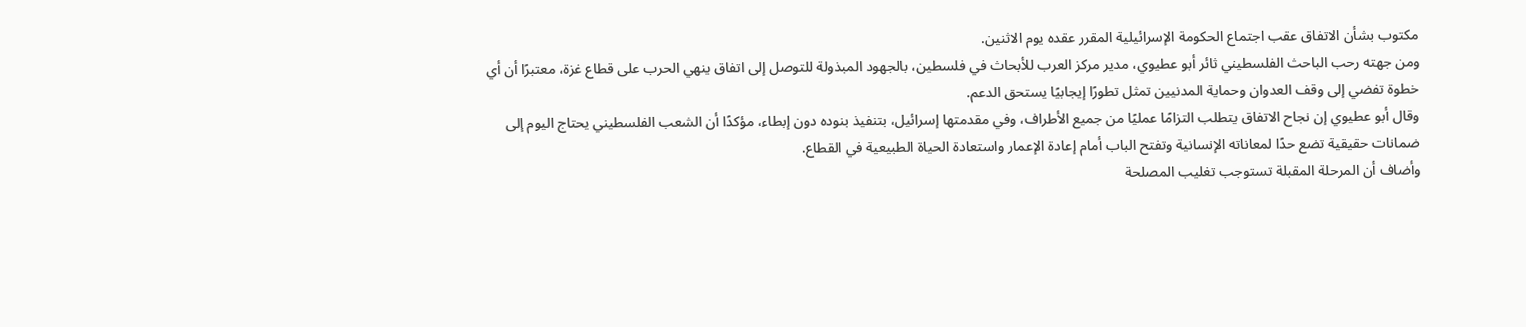مكتوب بشأن الاتفاق عقب اجتماع الحكومة الإسرائيلية المقرر عقده يوم الاثنين.
ومن جهته رحب الباحث الفلسطيني ثائر أبو عطيوي، مدير مركز العرب للأبحاث في فلسطين، بالجهود المبذولة للتوصل إلى اتفاق ينهي الحرب على قطاع غزة، معتبرًا أن أي خطوة تفضي إلى وقف العدوان وحماية المدنيين تمثل تطورًا إيجابيًا يستحق الدعم.
وقال أبو عطيوي إن نجاح الاتفاق يتطلب التزامًا عمليًا من جميع الأطراف، وفي مقدمتها إسرائيل، بتنفيذ بنوده دون إبطاء، مؤكدًا أن الشعب الفلسطيني يحتاج اليوم إلى ضمانات حقيقية تضع حدًا لمعاناته الإنسانية وتفتح الباب أمام إعادة الإعمار واستعادة الحياة الطبيعية في القطاع.
وأضاف أن المرحلة المقبلة تستوجب تغليب المصلحة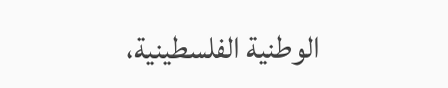الوطنية الفلسطينية،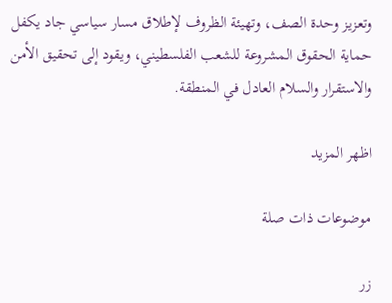وتعزيز وحدة الصف، وتهيئة الظروف لإطلاق مسار سياسي جاد يكفل حماية الحقوق المشروعة للشعب الفلسطيني، ويقود إلى تحقيق الأمن والاستقرار والسلام العادل في المنطقة.

اظهر المزيد

موضوعات ذات صلة

زر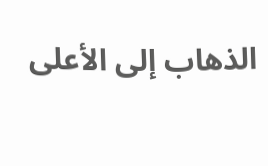الذهاب إلى الأعلى